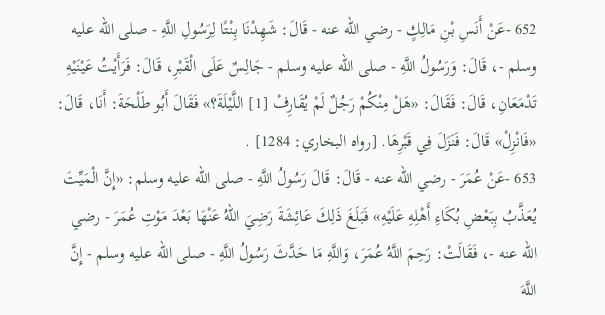652 -عَنْ أَنَسِ بْنِ مَالِكٍ - رضي الله عنه - قَالَ: شَهِدْنَا بِنْتًا لِرَسُولِ اللَّهِ - صلى الله عليه وسلم -، قَالَ: وَرَسُولُ اللَّهِ - صلى الله عليه وسلم - جَالِسٌ عَلَى الْقَبْرِ، قَالَ: فَرَأَيْتُ عَيْنَيْهِ تَدْمَعَانِ، قَالَ: فَقَالَ: «هَلْ مِنْكُمْ رَجُلٌ لَمْ يُقَارِفْ [1] اللَّيْلَةَ؟» فَقَالَ أَبُو طَلْحَةَ: أَنَا، قَالَ: «فَانْزِلْ» قَالَ: فَنَزَلَ فِي قَبْرِهَا. [رواه البخاري: 1284] .
653 -عَنْ عُمَرَ - رضي الله عنه - قَالَ: قَالَ رَسُولُ اللَّهِ - صلى الله عليه وسلم: «إِنَّ الْمَيِّتَ يُعَذَّبُ بِبَعْضِ بُكَاءِ أَهْلِهِ عَلَيْهِ» فَبَلَغَ ذَلِكَ عَائِشَةَ رَضِيَ اللهُ عَنْهَا بَعْدَ مَوْتِ عُمَرَ - رضي الله عنه -، فَقَالَتْ: رَحِمَ اللَّهُ عُمَرَ، وَاللَّهِ مَا حَدَّثَ رَسُولُ اللَّهِ - صلى الله عليه وسلم - إِنَّ اللَّهَ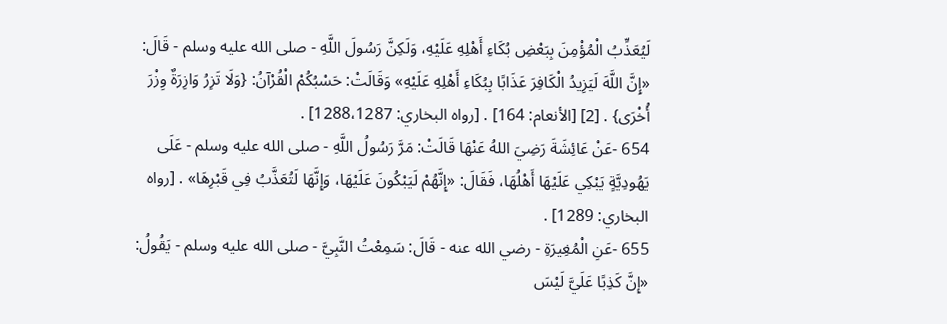لَيُعَذِّبُ الْمُؤْمِنَ بِبَعْضِ بُكَاءِ أَهْلِهِ عَلَيْهِ، وَلَكِنَّ رَسُولَ اللَّهِ - صلى الله عليه وسلم - قَالَ: «إِنَّ اللَّهَ لَيَزِيدُ الْكَافِرَ عَذَابًا بِبُكَاءِ أَهْلِهِ عَلَيْهِ» وَقَالَتْ: حَسْبُكُمْ الْقُرْآنُ: {وَلَا تَزِرُ وَازِرَةٌ وِزْرَ أُخْرَى} . [2] [الأنعام: 164] . [رواه البخاري: 1288،1287] .
654 -عَنْ عَائِشَةَ رَضِيَ اللهُ عَنْهَا قَالَتْ: مَرَّ رَسُولُ اللَّهِ - صلى الله عليه وسلم - عَلَى يَهُودِيَّةٍ يَبْكِي عَلَيْهَا أَهْلُهَا، فَقَالَ: «إِنَّهُمْ لَيَبْكُونَ عَلَيْهَا، وَإِنَّهَا لَتُعَذَّبُ فِي قَبْرِهَا» . [رواه البخاري: 1289] .
655 -عَنِ الْمُغِيرَةِ - رضي الله عنه - قَالَ: سَمِعْتُ النَّبِيَّ - صلى الله عليه وسلم - يَقُولُ: «إِنَّ كَذِبًا عَلَيَّ لَيْسَ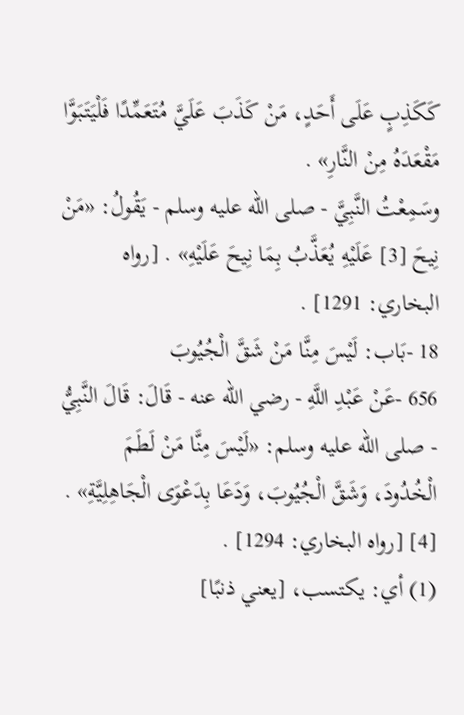كَكَذِبٍ عَلَى أَحَدٍ، مَنْ كَذَبَ عَلَيَّ مُتَعَمِّدًا فَلْيَتَبَوَّا مَقْعَدَهُ مِنْ النَّارِ» .
وسَمِعْتُ النَّبِيَّ - صلى الله عليه وسلم - يَقُولُ: «مَنْ نِيحَ [3] عَلَيْهِ يُعَذَّبُ بِمَا نِيحَ عَلَيْهِ» . [رواه البخاري: 1291] .
18 -بَاب: لَيْسَ مِنَّا مَنْ شَقَّ الْجُيُوبَ
656 -عَنْ عَبْدِ اللَّهِ - رضي الله عنه - قَالَ: قَالَ النَّبِيُّ - صلى الله عليه وسلم: «لَيْسَ مِنَّا مَنْ لَطَمَ الْخُدُودَ، وَشَقَّ الْجُيُوبَ، وَدَعَا بِدَعْوَى الْجَاهِلِيَّةِ» . [4] [رواه البخاري: 1294] .
(1) أي: يكتسب، [يعني ذنبًا]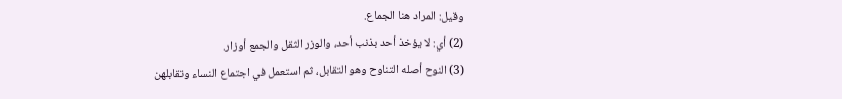وقيل: المراد هنا الجماع.
(2) أي: لا يؤخذ أحد بذنب أحد، والوزر الثقل والجمع أوزار.
(3) النوح أصله التناوح وهو التقابل، ثم استعمل في اجتماع النساء وتقابلهن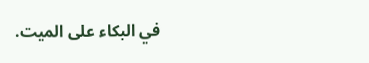في البكاء على الميت.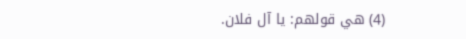(4) هي قولهم: يا آل فلان.